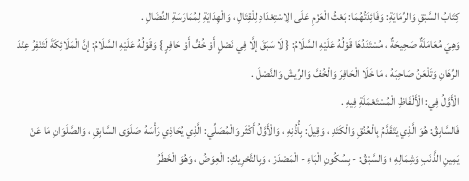كِتَابُ السَّبْقِ وَالرِّمَايَةِ: وَفَائِدَتُهُمَا: بَعْثُ الْعَزْمِ عَلَى الِاسْتِعْدَادِ لِلْقِتَالِ ، وَالْهِدَايَةِ لِمُمَارَسَةِ النِّضَالِ .
وَهِيَ مُعَامَلَةٌ صَحِيحَةٌ ، مُسْتَنَدُهَا قَوْلُهُ عَلَيْهِ السَّلَامُ: { لَا سَبَقَ إلَّا فِي نَصْلٍ أَوْ خُفٍّ أَوْ حَافِرٍ } وَقَوْلُهُ عَلَيْهِ السَّلَامُ: إنَّ الْمَلَائِكَةَ لَتَنْفِرُ عِنْدَ الرِّهَانِ وَتَلْعَنُ صَاحِبَهُ ، مَا خَلَا الْحَافِرَ وَالْخُفَّ وَالرِّيشَ وَالنَّصْلَ .
الْأَوَّلُ فِي: الْأَلْفَاظِ الْمُسْتَعْمَلَةِ فِيهِ .
فَالسَّابِقُ: هُوَ الَّذِي يَتَقَدَّمُ بِالْعُنُقِ وَالْكَتَدِ ، وَقِيلَ: بِأُذُنِهِ ، وَالْأَوَّلُ أَكْثَر وَالْمُصَلِّي: الَّذِي يُحَاذِي رَأْسَهُ صَلَوَى السَّابِقِ ، وَالصَّلَوَانِ مَا عَنْ يَمِينِ الذَّنَبِ وَشِمَالِهِ ؛ وَالسَّبْقُ: - بِسُكُونِ الْبَاءِ - الْمَصْدَرْ ، وَبِالتَّحْرِيكِ: الْعِوَضُ ، وَهُوَ الْخَطَرُ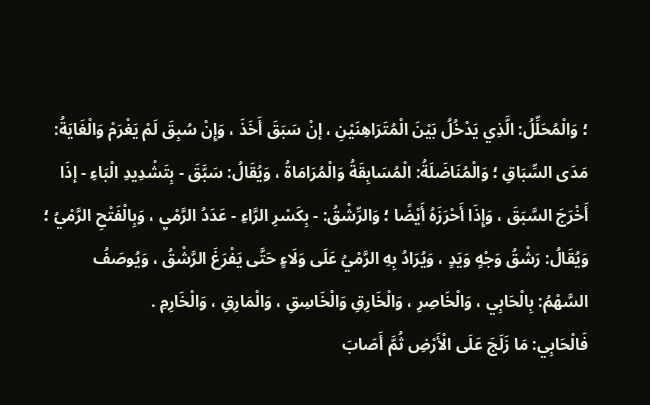؛ وَالْمُحَلِّلُ: الَّذِي يَدْخُلُ بَيْنَ الْمُتَرَاهِنَيْنِ ، إنْ سَبَقَ أَخَذَ ، وَإِنْ سُبِقَ لَمْ يَغْرَمْ وَالْغَايَةُ: مَدَى السِّبَاقِ ؛ وَالْمُنَاضَلَةُ: الْمُسَابِقَةُ وَالْمُرَامَاةُ ، وَيُقَالُ: سَبَّقَ - بِتَشْدِيدِ الْبَاءِ - إذَا أَخْرَجَ السَّبَقَ ، وَإِذَا أَحْرَزَهُ أَيْضًا ؛ وَالرِّشْقُ: - بِكَسْرِ الرَّاءِ - عَدَدُ الرَّمْيِ ، وَبِالْفَتْحِ الرَّمْيُ ؛ وَيُقَالُ: رَشْقُ وَجْهٍ وَيَدٍ ، وَيُرَادُ بِهِ الرَّمْيُ عَلَى وَلَاءٍ حَتَّى يَفْرَغَ الرَّشْقُ ، وَيُوصَفُ السَّهْمُ: بِالْحَابِي ، وَالْخَاصِرِ ، وَالْخَارِقِ وَالْخَاسِقِ ، وَالْمَارِقِ ، وَالْخَارِمِ .
فَالْحَابِي: مَا زَلَجَ عَلَى الْأَرْضِ ثُمَّ أَصَابَ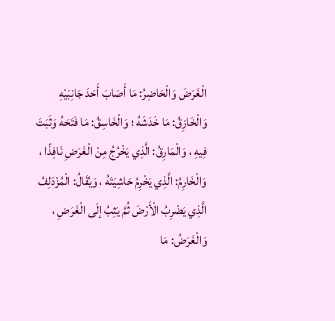الْغَرَضَ وَالْحَاضِرُ: مَا أَصَابَ أَحَدَ جَانِبَيْهِ وَالْخَازِقُ: مَا خَدَشَهُ ؛ وَالْخَاسِقُ: مَا فَتَحَهُ وَثَبَتَ فِيهِ ، وَالْمَارِقُ: الَّذِي يَخْرُجُ مِنْ الْغَرَضِ نَافِذًا ، وَالْخَارِمُ: الَّذِي يَخْرِمُ حَاشِيَتَهُ ، وَيُقَالُ: الْمُزْدَلِفُ الَّذِي يَضْرِبُ الْأَرْضَ ثُمَّ يَثِبُ إلَى الْغَرَضِ ، وَالْغَرَضُ: مَا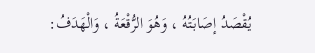يُقْصَدُ إصَابَتُهُ ، وَهُوَ الرُّقْعَةُ ، وَالْهَدَفُ: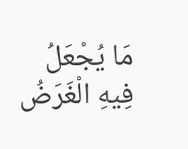مَا يُجْعَلُ فِيهِ الْغَرَضُ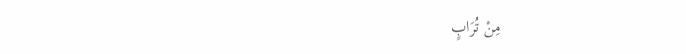مِنْ تُرَابٍ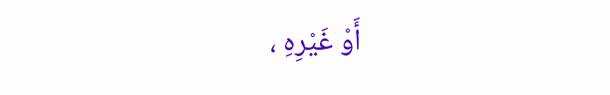أَوْ غَيْرِهِ ،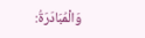وَالْمُبَادَرَةُ: